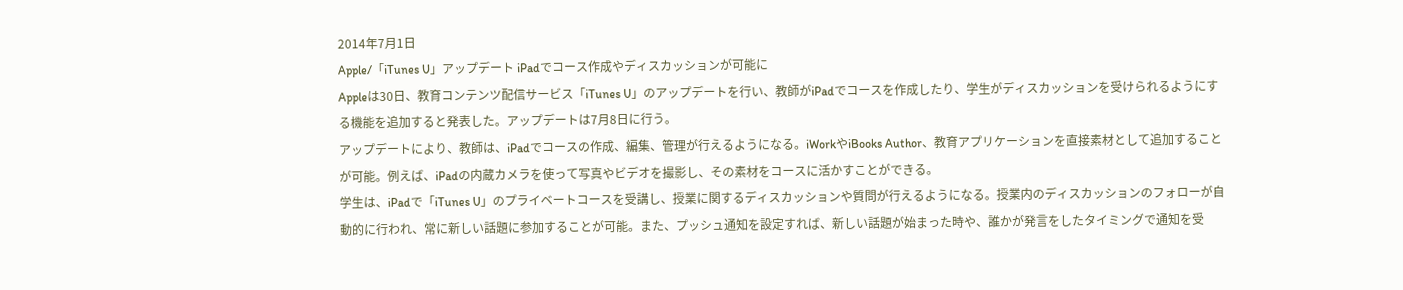2014年7月1日
Apple/「iTunes U」アップデート iPadでコース作成やディスカッションが可能に
Appleは30日、教育コンテンツ配信サービス「iTunes U」のアップデートを行い、教師がiPadでコースを作成したり、学生がディスカッションを受けられるようにする機能を追加すると発表した。アップデートは7月8日に行う。
アップデートにより、教師は、iPadでコースの作成、編集、管理が行えるようになる。iWorkやiBooks Author、教育アプリケーションを直接素材として追加することが可能。例えば、iPadの内蔵カメラを使って写真やビデオを撮影し、その素材をコースに活かすことができる。
学生は、iPadで「iTunes U」のプライベートコースを受講し、授業に関するディスカッションや質問が行えるようになる。授業内のディスカッションのフォローが自動的に行われ、常に新しい話題に参加することが可能。また、プッシュ通知を設定すれば、新しい話題が始まった時や、誰かが発言をしたタイミングで通知を受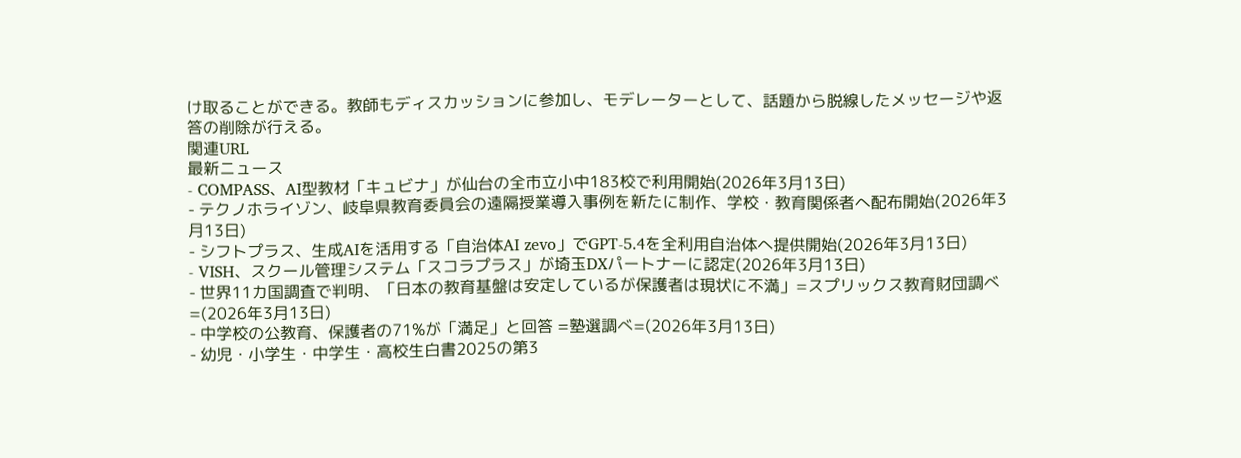け取ることができる。教師もディスカッションに参加し、モデレーターとして、話題から脱線したメッセージや返答の削除が行える。
関連URL
最新ニュース
- COMPASS、AI型教材「キュビナ」が仙台の全市立小中183校で利用開始(2026年3月13日)
- テクノホライゾン、岐阜県教育委員会の遠隔授業導入事例を新たに制作、学校・教育関係者へ配布開始(2026年3月13日)
- シフトプラス、生成AIを活用する「自治体AI zevo」でGPT-5.4を全利用自治体へ提供開始(2026年3月13日)
- VISH、スクール管理システム「スコラプラス」が埼玉DXパートナーに認定(2026年3月13日)
- 世界11カ国調査で判明、「日本の教育基盤は安定しているが保護者は現状に不満」=スプリックス教育財団調べ=(2026年3月13日)
- 中学校の公教育、保護者の71%が「満足」と回答 =塾選調べ=(2026年3月13日)
- 幼児・小学生・中学生・高校生白書2025の第3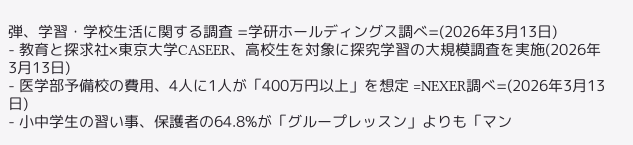弾、学習・学校生活に関する調査 =学研ホールディングス調べ=(2026年3月13日)
- 教育と探求社×東京大学CASEER、高校生を対象に探究学習の大規模調査を実施(2026年3月13日)
- 医学部予備校の費用、4人に1人が「400万円以上」を想定 =NEXER調べ=(2026年3月13日)
- 小中学生の習い事、保護者の64.8%が「グループレッスン」よりも「マン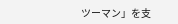ツーマン」を支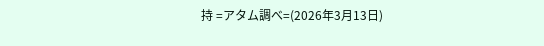持 =アタム調べ=(2026年3月13日)